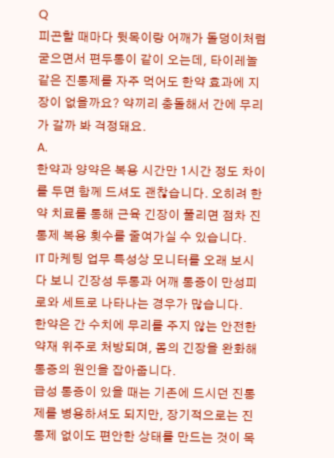Q
피곤할 때마다 뒷목이랑 어깨가 돌덩이처럼 굳으면서 편두통이 같이 오는데, 타이레놀 같은 진통제를 자주 먹어도 한약 효과에 지장이 없을까요? 약끼리 충돌해서 간에 무리가 갈까 봐 걱정돼요.
A.
한약과 양약은 복용 시간만 1시간 정도 차이를 두면 함께 드셔도 괜찮습니다. 오히려 한약 치료를 통해 근육 긴장이 풀리면 점차 진통제 복용 횟수를 줄여가실 수 있습니다.
IT 마케팅 업무 특성상 모니터를 오래 보시다 보니 긴장성 두통과 어깨 통증이 만성피로와 세트로 나타나는 경우가 많습니다.
한약은 간 수치에 무리를 주지 않는 안전한 약재 위주로 처방되며, 몸의 긴장을 완화해 통증의 원인을 잡아줍니다.
급성 통증이 있을 때는 기존에 드시던 진통제를 병용하셔도 되지만, 장기적으로는 진통제 없이도 편안한 상태를 만드는 것이 목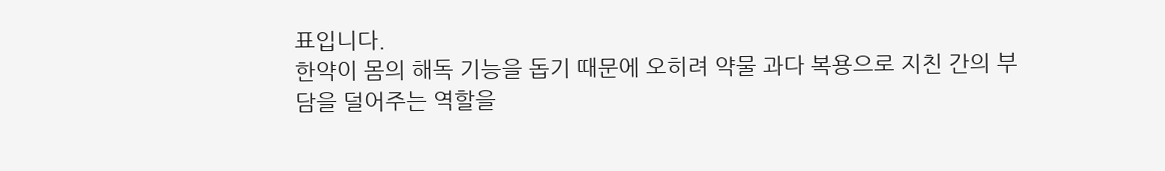표입니다.
한약이 몸의 해독 기능을 돕기 때문에 오히려 약물 과다 복용으로 지친 간의 부담을 덜어주는 역할을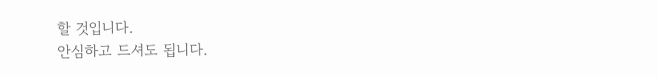할 것입니다.
안심하고 드셔도 됩니다.